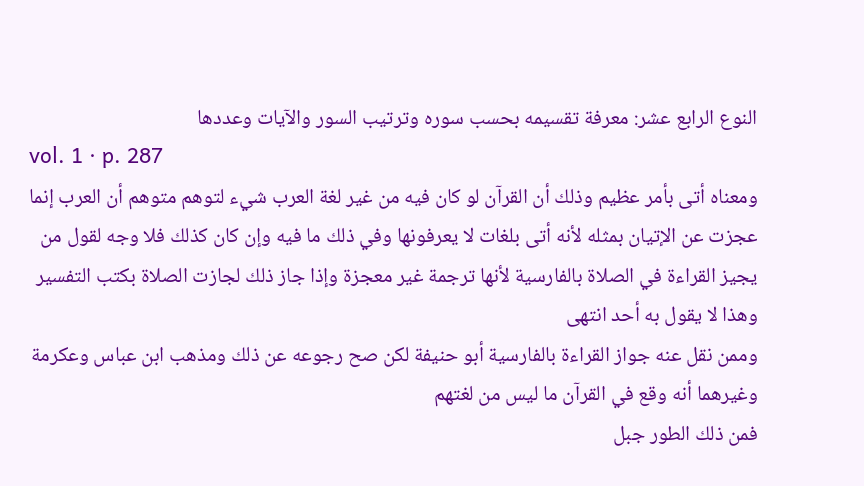النوع الرابع عشر: معرفة تقسيمه بحسب سوره وترتيب السور والآيات وعددها
vol. 1 · p. 287
ومعناه أتى بأمر عظيم وذلك أن القرآن لو كان فيه من غير لغة العرب شيء لتوهم متوهم أن العرب إنما عجزت عن الإتيان بمثله لأنه أتى بلغات لا يعرفونها وفي ذلك ما فيه وإن كان كذلك فلا وجه لقول من يجيز القراءة في الصلاة بالفارسية لأنها ترجمة غير معجزة وإذا جاز ذلك لجازت الصلاة بكتب التفسير وهذا لا يقول به أحد انتهى
وممن نقل عنه جواز القراءة بالفارسية أبو حنيفة لكن صح رجوعه عن ذلك ومذهب ابن عباس وعكرمة وغيرهما أنه وقع في القرآن ما ليس من لغتهم
فمن ذلك الطور جبل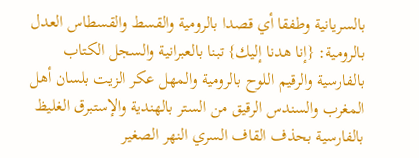بالسريانية وطفقا أي قصدا بالرومية والقسط والقسطاس العدل بالرومية: {إنا هدنا إليك} تبنا بالعبرانية والسجل الكتاب بالفارسية والرقيم اللوح بالرومية والمهل عكر الزيت بلسان أهل المغرب والسندس الرقيق من الستر بالهندية والإستبرق الغليظ بالفارسية بحذف القاف السري النهر الصغير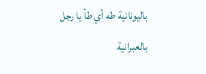باليونانية طه أي طأ يا رجل بالعبرانية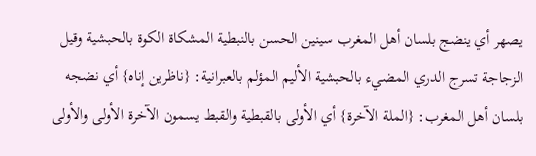يصهر أي ينضج بلسان أهل المغرب سينين الحسن بالنبطية المشكاة الكوة بالحبشية وقيل الزجاجة تسرج الدري المضيء بالحبشية الأليم المؤلم بالعبرانية: {ناظرين إناه} أي نضجه بلسان أهل المغرب: {الملة الآخرة} أي الأولى بالقبطية والقبط يسمون الآخرة الأولى والأولى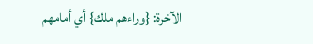الآخرة: {وراءهم ملك} أي أمامهم